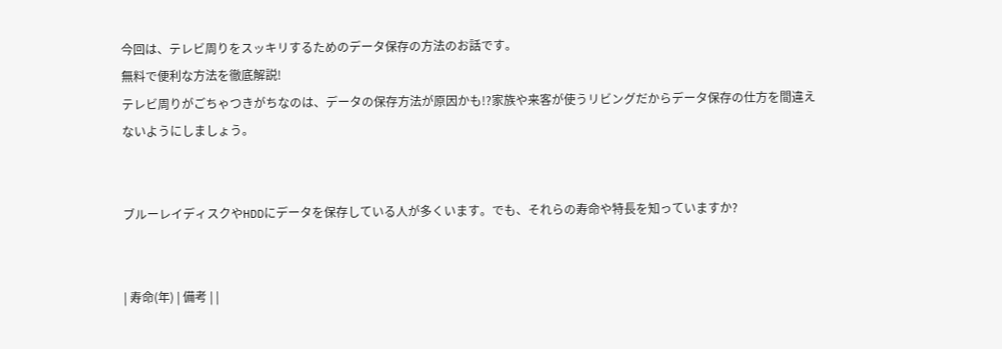今回は、テレビ周りをスッキリするためのデータ保存の方法のお話です。
無料で便利な方法を徹底解説!
テレビ周りがごちゃつきがちなのは、データの保存方法が原因かも!?家族や来客が使うリビングだからデータ保存の仕方を間違えないようにしましょう。


ブルーレイディスクやHDDにデータを保存している人が多くいます。でも、それらの寿命や特長を知っていますか?


| 寿命(年) | 備考 | |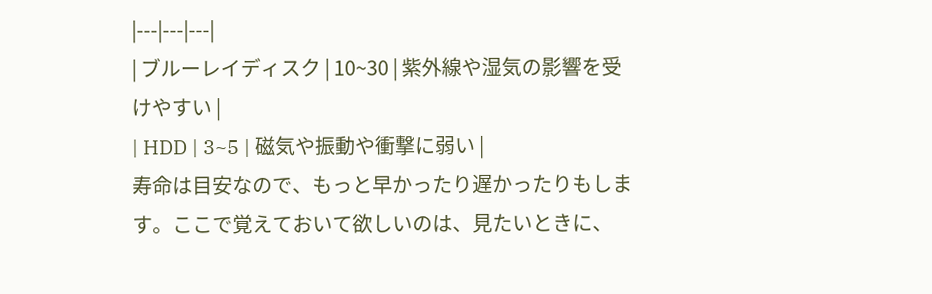|---|---|---|
| ブルーレイディスク | 10~30 | 紫外線や湿気の影響を受けやすい |
| HDD | 3~5 | 磁気や振動や衝撃に弱い |
寿命は目安なので、もっと早かったり遅かったりもします。ここで覚えておいて欲しいのは、見たいときに、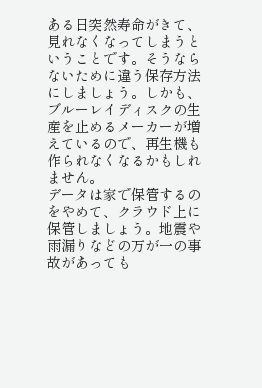ある日突然寿命がきて、見れなくなってしまうということです。そうならないために違う保存方法にしましょう。しかも、ブルーレイディスクの生産を止めるメーカーが増えているので、再生機も作られなくなるかもしれません。
データは家で保管するのをやめて、クラウド上に保管しましょう。地震や雨漏りなどの万が一の事故があっても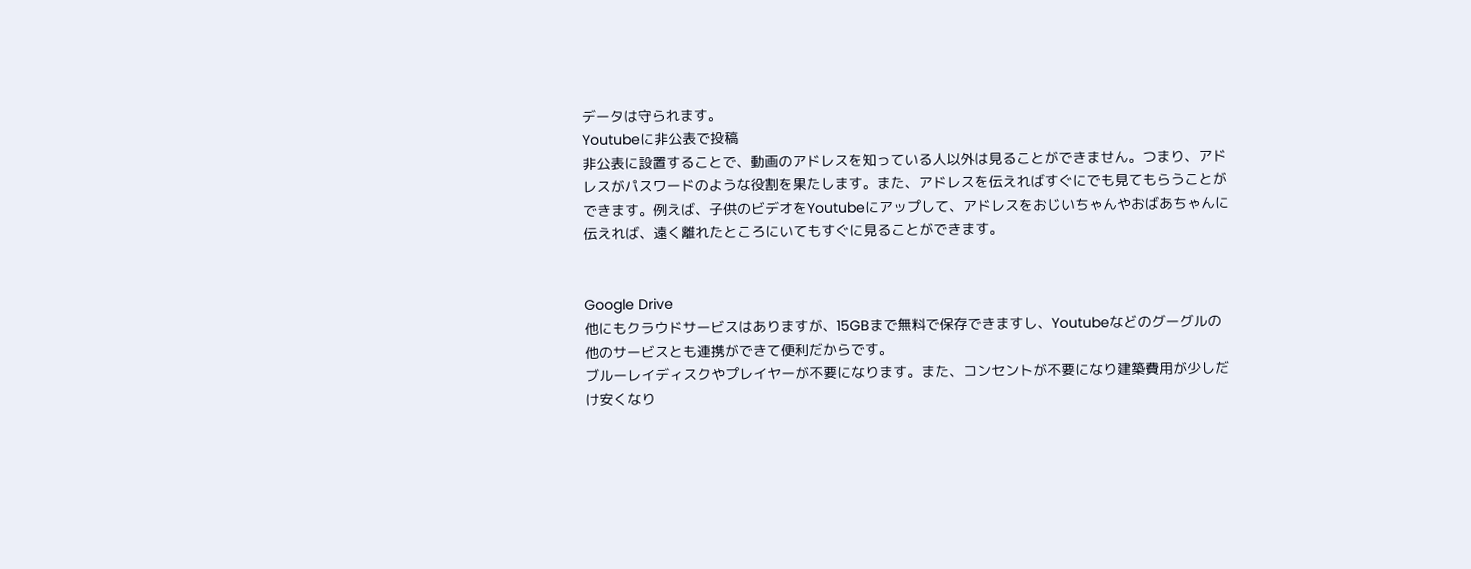データは守られます。
Youtubeに非公表で投稿
非公表に設置することで、動画のアドレスを知っている人以外は見ることができません。つまり、アドレスがパスワードのような役割を果たします。また、アドレスを伝えればすぐにでも見てもらうことができます。例えば、子供のビデオをYoutubeにアップして、アドレスをおじいちゃんやおばあちゃんに伝えれば、遠く離れたところにいてもすぐに見ることができます。


Google Drive
他にもクラウドサービスはありますが、15GBまで無料で保存できますし、Youtubeなどのグーグルの他のサービスとも連携ができて便利だからです。
ブルーレイディスクやプレイヤーが不要になります。また、コンセントが不要になり建築費用が少しだけ安くなり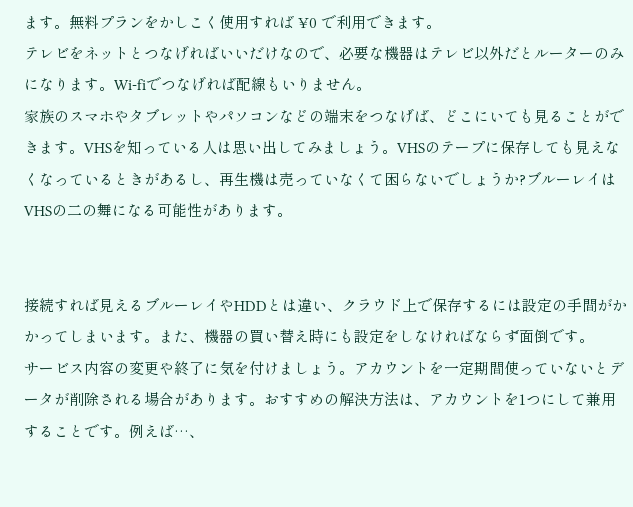ます。無料プランをかしこく使用すれば ¥0 で利用できます。
テレビをネットとつなげればいいだけなので、必要な機器はテレビ以外だとルーターのみになります。Wi-fiでつなげれば配線もいりません。
家族のスマホやタブレットやパソコンなどの端末をつなげば、どこにいても見ることができます。VHSを知っている人は思い出してみましょう。VHSのテープに保存しても見えなくなっているときがあるし、再生機は売っていなくて困らないでしょうか?ブルーレイはVHSの二の舞になる可能性があります。


接続すれば見えるブルーレイやHDDとは違い、クラウド上で保存するには設定の手間がかかってしまいます。また、機器の買い替え時にも設定をしなければならず面倒です。
サービス内容の変更や終了に気を付けましょう。アカウントを一定期間使っていないとデータが削除される場合があります。おすすめの解決方法は、アカウントを1つにして兼用することです。例えば…、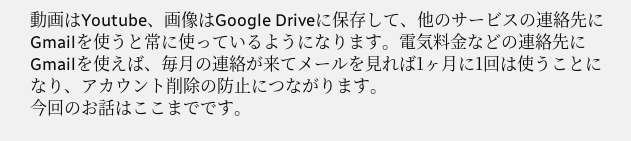動画はYoutube、画像はGoogle Driveに保存して、他のサービスの連絡先にGmailを使うと常に使っているようになります。電気料金などの連絡先にGmailを使えば、毎月の連絡が来てメールを見れば1ヶ月に1回は使うことになり、アカウント削除の防止につながります。
今回のお話はここまでです。